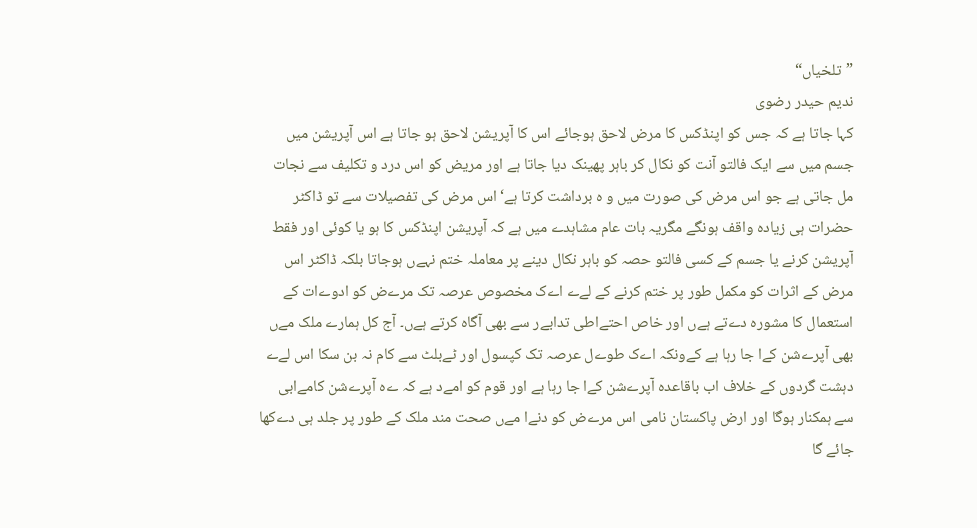”تلخیاں“
ندیم حیدر رضوی
کہا جاتا ہے کہ جس کو اپنڈکس کا مرض لاحق ہوجائے اس کا آپریشن لاحق ہو جاتا ہے اس آپریشن میں جسم میں سے ایک فالتو آنت کو نکال کر باہر پھینک دیا جاتا ہے اور مریض کو اس درد و تکلیف سے نجات مل جاتی ہے جو اس مرض کی صورت میں و ہ برداشت کرتا ہے‘ اس مرض کی تفصیلات سے تو ڈاکٹر حضرات ہی زیادہ واقف ہونگے مگریہ بات عام مشاہدے میں ہے کہ آپریشن اپنڈکس کا ہو یا کوئی اور فقط آپریشن کرنے یا جسم کے کسی فالتو حصہ کو باہر نکال دینے پر معاملہ ختم نہےں ہوجاتا بلکہ ڈاکٹر اس مرض کے اثرات کو مکمل طور پر ختم کرنے کے لےے اےک مخصوص عرصہ تک مرےض کو ادوےات کے استعمال کا مشورہ دےتے ہےں اور خاص احتےاطی تدابےر سے بھی آگاہ کرتے ہےں۔ آج کل ہمارے ملک مےں بھی آپرےشن کےا جا رہا ہے کےونکہ اےک طوےل عرصہ تک کپسول اور ٹےبلٹ سے کام نہ بن سکا اس لےے دہشت گردوں کے خلاف اب باقاعدہ آپرےشن کےا جا رہا ہے اور قوم کو امےد ہے کہ ےہ آپرےشن کامےابی سے ہمکنار ہوگا اور ارض پاکستان نامی اس مرےض کو دنےا مےں صحت مند ملک کے طور پر جلد ہی دےکھا جائے گا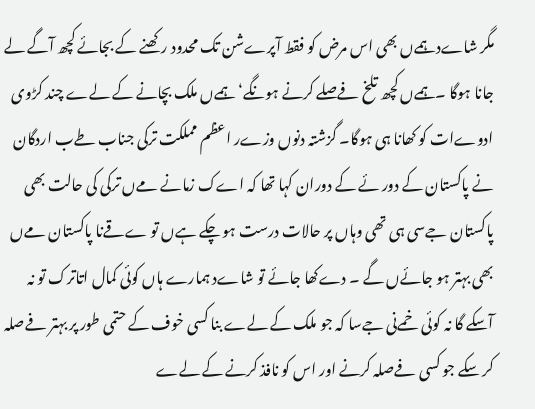مگر شاےد ہمےں بھی اس مرض کو فقط آپرےشن تک محدود رکھنے کے بجائے کچھ آگے لے جانا ہوگا ۔ہمےں کچھ تلخ فےصلے کرنے ہونگے‘ ہمےں ملک بچانے کے لےے چند کڑوی ادوےات کو کھانا ہی ہوگا۔ گزشتہ دنوں وزےر اعظم مملکت ترکی جناب طےب اردگان نے پاکستان کے دور ئے کے دوران کہا تھا کہ اےک زمانے مےں ترکی کی حالت بھی پاکستان جےسی ہی تھی وہاں پر حالات درست ہو چکے ہےں تو ےقےنا پاکستان مےں بھی بہتر ہو جائےں گے ۔ دےکھا جائے تو شاےد ہمارے ہاں کوئی کمال اتاترک تو نہ آسکے گا نہ کوئی خمےنی جےسا کہ جو ملک کے لےے بنا کسی خوف کے حتمی طور پر بہتر فےصلہ کر سکے جو کسی فےصلہ کرنے اور اس کو نافذ کرنے کے لےے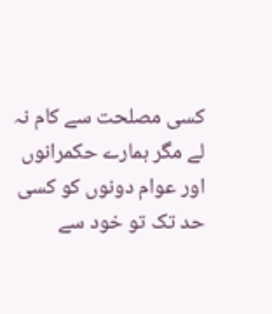کسی مصلحت سے کام نہ لے مگر ہمارے حکمرانوں اور عوام دونوں کو کسی حد تک تو خود سے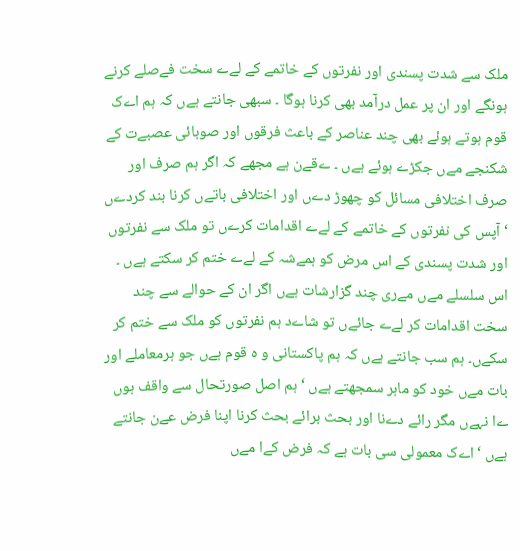ملک سے شدت پسندی اور نفرتوں کے خاتمے کے لےے سخت فےصلے کرنے ہونگے اور ان پر عمل درآمد بھی کرنا ہوگا ۔ سبھی جانتے ہےں کہ ہم اےک قوم ہوتے ہوئے بھی چند عناصر کے باعث فرقوں اور صوبائی عصبےت کے شکنجے مےں جکڑے ہوئے ہےں ۔ ےقےن ہے مجھے کہ اگر ہم صرف اور صرف اختلافی مسائل کو چھوڑ دےں اور اختلافی باتےں کرنا بند کردےں ‘ آپس کی نفرتوں کے خاتمے کے لےے اقدامات کرےں تو ملک سے نفرتوں اور شدت پسندی کے اس مرض کو ہمےشہ کے لےے ختم کر سکتے ہےں ۔ اس سلسلے مےں مےری چند گزارشات ہےں اگر ان کے حوالے سے چند سخت اقدامات کر لےے جائےں تو شاےد ہم نفرتوں کو ملک سے ختم کر سکےں۔ ہم سب جانتے ہےں کہ ہم پاکستانی و ہ قوم ہےں جو ہرمعاملے اور بات مےں خود کو ماہر سمجھتے ہےں ‘ ہم اصل صورتحال سے واقف ہوں ےا نہےں مگر رائے دےنا اور بحث برائے بحث کرنا اپنا فرض عےن جانتے ہےں ‘ اےک معمولی سی بات ہے کہ فرض کےا مےں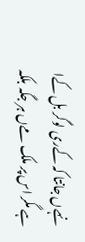نہےں جانتا کہ کےری لوگر بل کےا ہے مگر اس پر ملک مےں ہر جگہ بلکہ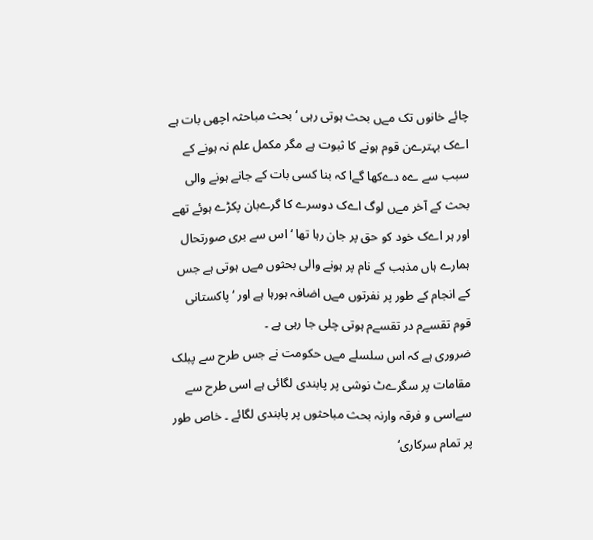چائے خانوں تک مےں بحث ہوتی رہی ‘ بحث مباحثہ اچھی بات ہے اےک بہترےن قوم ہونے کا ثبوت ہے مگر مکمل علم نہ ہونے کے سبب سے ےہ دےکھا گےا کہ بنا کسی بات کے جانے ہونے والی بحث کے آخر مےں لوگ اےک دوسرے کا گرےبان پکڑے ہوئے تھے اور ہر اےک خود کو حق پر جان رہا تھا ‘ اس سے بری صورتحال ہمارے ہاں مذہب کے نام پر ہونے والی بحثوں مےں ہوتی ہے جس کے انجام کے طور پر نفرتوں مےں اضافہ ہورہا ہے اور ‘ پاکستانی قوم تقسےم در تقسےم ہوتی چلی جا رہی ہے ۔
ضروری ہے کہ اس سلسلے مےں حکومت نے جس طرح سے پبلک مقامات پر سگرےٹ نوشی پر پابندی لگائی ہے اسی طرح سے سےاسی و فرقہ وارنہ بحث مباحثوں پر پابندی لگائے ۔ خاص طور پر تمام سرکاری‘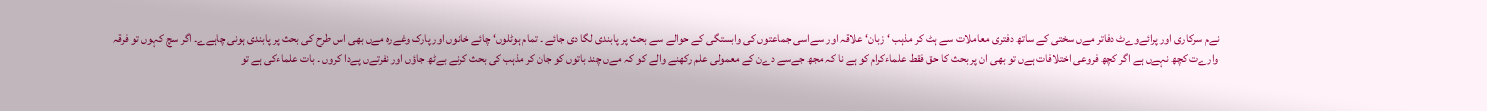نےم سرکاری اور پرائےوےٹ دفاتر مےں سختی کے ساتھ دفتری معاملات سے ہٹ کر مذہب ‘ زبان‘ علاقہ اور سےاسی جماعتوں کی وابستگی کے حوالے سے بحث پر پابندی لگا دی جائے ۔ تمام ہوٹلوں‘ چائے خانوں اور پارک وغےرہ مےں بھی اس طرح کی بحث پر پابندی ہونی چاہےے۔ اگر سچ کہوں تو فرقہ وارےت کچھ نہےں ہے اگر کچھ فروعی اختلافات ہےں تو بھی ان پر بحث کا حق فقط علماءکرام کو ہے نا کہ مجھ جےسے دےن کے معمولی علم رکھنے والے کو کہ مےں چند باتوں کو جان کر مذہب کی بحث کرنے بےٹھ جاؤں اور نفرتےں پےدا کروں ۔ بات علماءکی ہے تو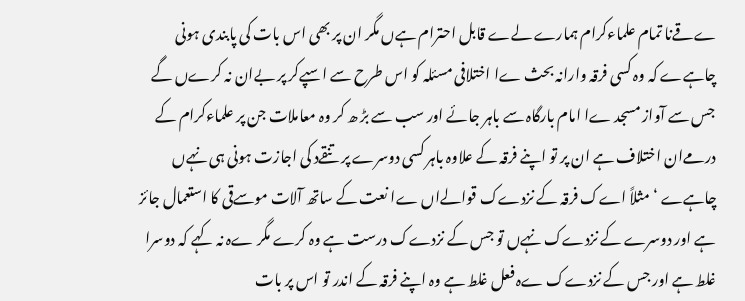ےقےنا تمام علماءکرام ہمارے لےے قابل احترام ہےں مگر ان پر بھی اس بات کی پابندی ہونی چاہےے کہ وہ کسی فرقہ وارانہ بحث ےا اختلافی مسئلہ کو اس طرح سے اسپےکر پر بےان نہ کرےں گے جس سے آواز مسجد ےا امام بارگاہ سے باہر جائے اور سب سے بڑ ھ کر وہ معاملات جن پر علماءکرام کے درمےان اختلاف ہے ان پر تو اپنے فرقہ کے علاوہ باہر کسی دوسرے پر تنقےد کی اجازت ہونی ہی نہےں چاہےے ‘ مثلاً اےک فرقہ کے نزدےک قوالےاں ےا نعت کے ساتھ آلات موسےقی کا استعمال جائز ہے اور دوسرے کے نزدےک نہےں تو جس کے نزدےک درست ہے وہ کرے مگر ےہ نہ کہے کہ دوسرا غلط ہے اور جس کے نزدےک ےہ فعل غلط ہے وہ اپنے فرقہ کے اندر تو اس پر بات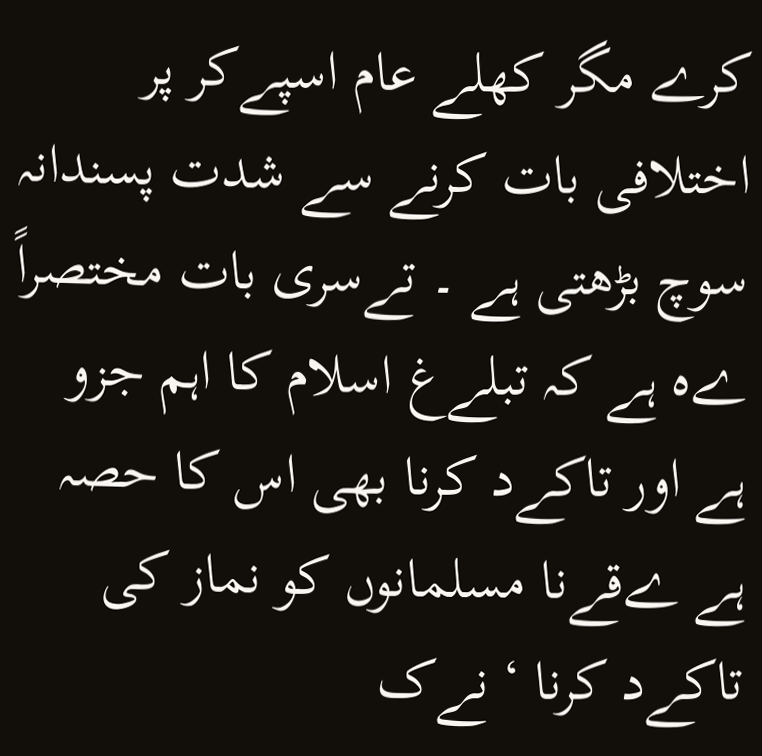کرے مگر کھلے عام اسپےکر پر اختلافی بات کرنے سے شدت پسندانہ سوچ بڑھتی ہے ۔ تےسری بات مختصراً ےہ ہے کہ تبلےغ اسلام کا اہم جزو ہے اور تاکےد کرنا بھی اس کا حصہ ہے ےقےنا مسلمانوں کو نماز کی تاکےد کرنا ‘ نےک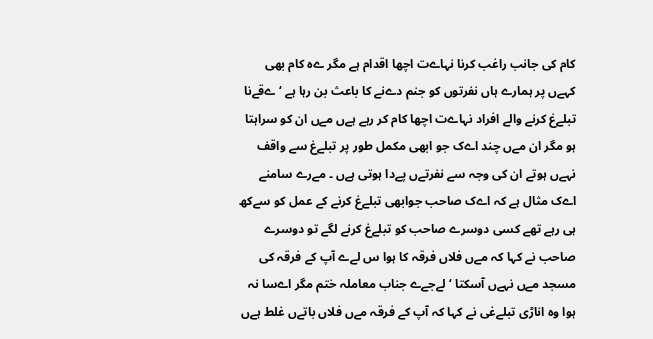کام کی جانب راغب کرنا نہاےت اچھا اقدام ہے مگر ےہ کام بھی کہےں پر ہمارے ہاں نفرتوں کو جنم دےنے کا باعث بن رہا ہے ‘ ےقےنا تبلےغ کرنے والے افراد نہاےت اچھا کام کر رہے ہےں مےں ان کو سراہتا ہو مگر ان مےں چند اےک جو ابھی مکمل طور پر تبلےغ سے واقف نہےں ہوتے ان کی وجہ سے نفرتےں پےدا ہوتی ہےں ۔ مےرے سامنے اےک مثال ہے کہ اےک صاحب جوابھی تبلےغ کرنے کے عمل کو سےکھ ہی رہے تھے کسی دوسرے صاحب کو تبلےغ کرنے لگے تو دوسرے صاحب نے کہا کہ مےں فلاں فرقہ کا ہوا س لےے آپ کے فرقہ کی مسجد مےں نہےں آسکتا ‘ لےجےے جناب معاملہ ختم مگر اےسا نہ ہوا وہ اناڑی تبلےغی نے کہا کہ آپ کے فرقہ مےں فلاں باتےں غلط ہےں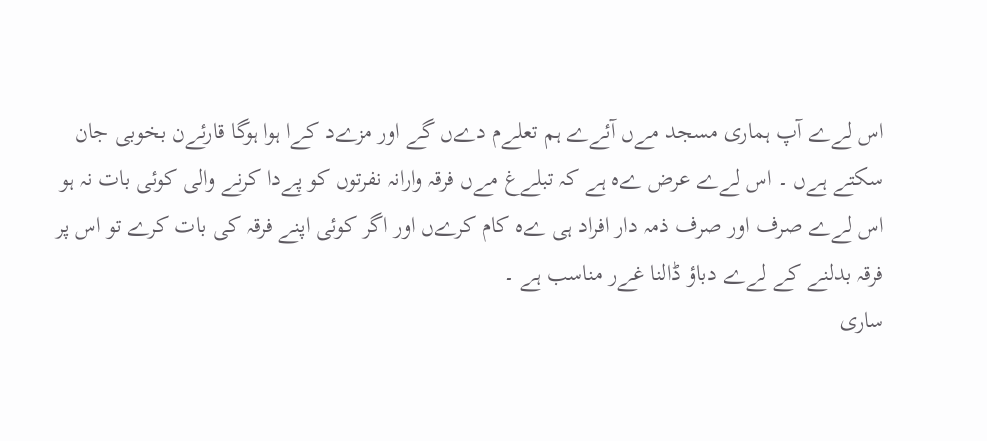اس لےے آپ ہماری مسجد مےں آئےے ہم تعلےم دےں گے اور مزےد کےا ہوا ہوگا قارئےن بخوبی جان سکتے ہےں ۔ اس لےے عرض ےہ ہے کہ تبلےغ مےں فرقہ وارانہ نفرتوں کو پےدا کرنے والی کوئی بات نہ ہو اس لےے صرف اور صرف ذمہ دار افراد ہی ےہ کام کرےں اور اگر کوئی اپنے فرقہ کی بات کرے تو اس پر فرقہ بدلنے کے لےے دباؤ ڈالنا غےر مناسب ہے ۔
ساری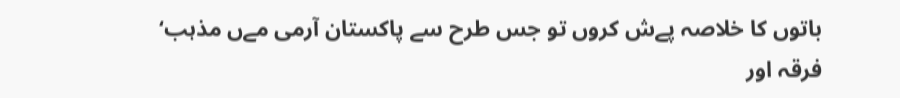باتوں کا خلاصہ پےش کروں تو جس طرح سے پاکستان آرمی مےں مذہب‘ فرقہ اور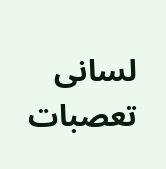لسانی تعصبات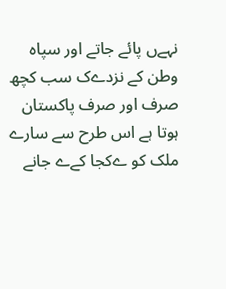نہےں پائے جاتے اور سپاہ وطن کے نزدےک سب کچھ صرف اور صرف پاکستان ہوتا ہے اس طرح سے سارے ملک کو ےکجا کےے جانے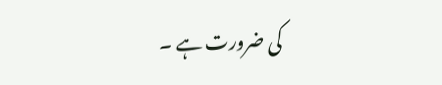کی ضرورت ہے ۔